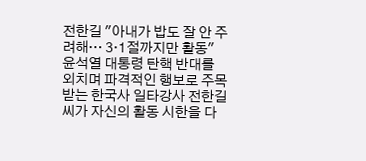전한길 "아내가 밥도 잘 안 주려해… 3·1절까지만 활동"
윤석열 대통령 탄핵 반대를 외치며 파격적인 행보로 주목받는 한국사 일타강사 전한길씨가 자신의 활동 시한을 다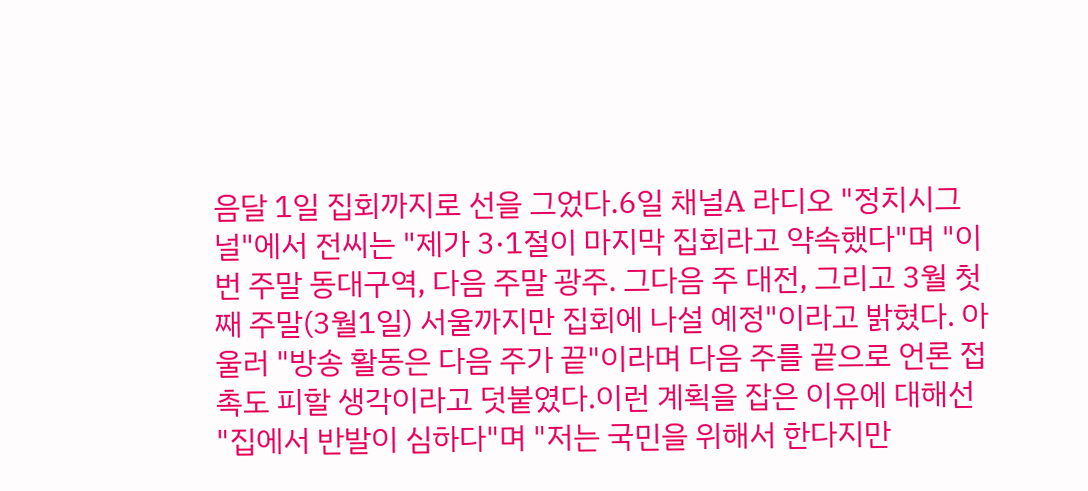음달 1일 집회까지로 선을 그었다.6일 채널A 라디오 "정치시그널"에서 전씨는 "제가 3·1절이 마지막 집회라고 약속했다"며 "이번 주말 동대구역, 다음 주말 광주. 그다음 주 대전, 그리고 3월 첫째 주말(3월1일) 서울까지만 집회에 나설 예정"이라고 밝혔다. 아울러 "방송 활동은 다음 주가 끝"이라며 다음 주를 끝으로 언론 접촉도 피할 생각이라고 덧붙였다.이런 계획을 잡은 이유에 대해선 "집에서 반발이 심하다"며 "저는 국민을 위해서 한다지만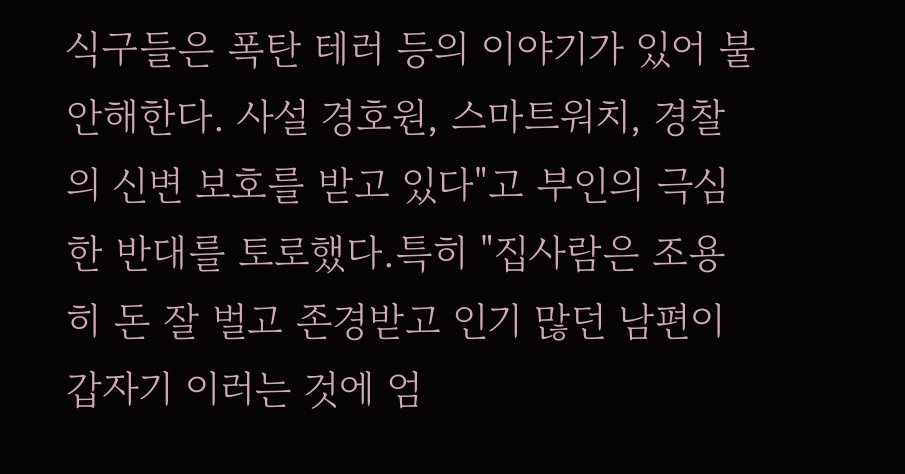식구들은 폭탄 테러 등의 이야기가 있어 불안해한다. 사설 경호원, 스마트워치, 경찰의 신변 보호를 받고 있다"고 부인의 극심한 반대를 토로했다.특히 "집사람은 조용히 돈 잘 벌고 존경받고 인기 많던 남편이 갑자기 이러는 것에 엄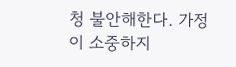청 불안해한다. 가정이 소중하지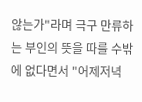않는가"라며 극구 만류하는 부인의 뜻을 따를 수밖에 없다면서 "어제저녁